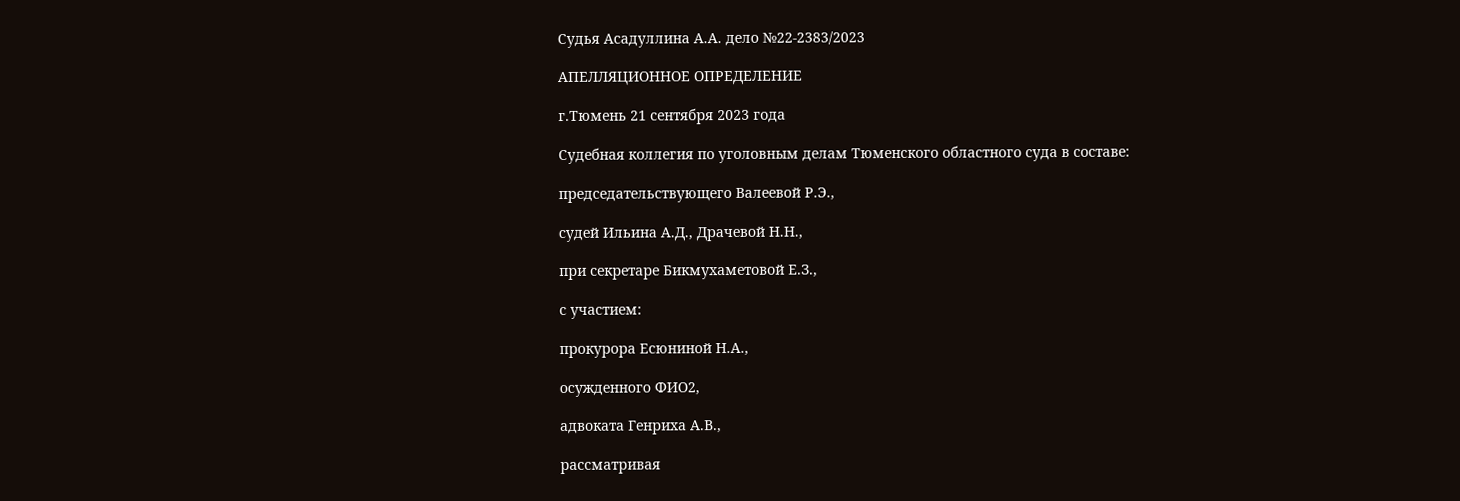Судья Асадуллина А.А. дело №22-2383/2023

АПЕЛЛЯЦИОННОЕ ОПРЕДЕЛЕНИЕ

г.Тюмень 21 сентября 2023 года

Судебная коллегия по уголовным делам Тюменского областного суда в составе:

председательствующего Валеевой Р.Э.,

судей Ильина А.Д., Драчевой Н.Н.,

при секретаре Бикмухаметовой Е.З.,

с участием:

прокурора Есюниной Н.А.,

осужденного ФИО2,

адвоката Генриха А.В.,

рассматривая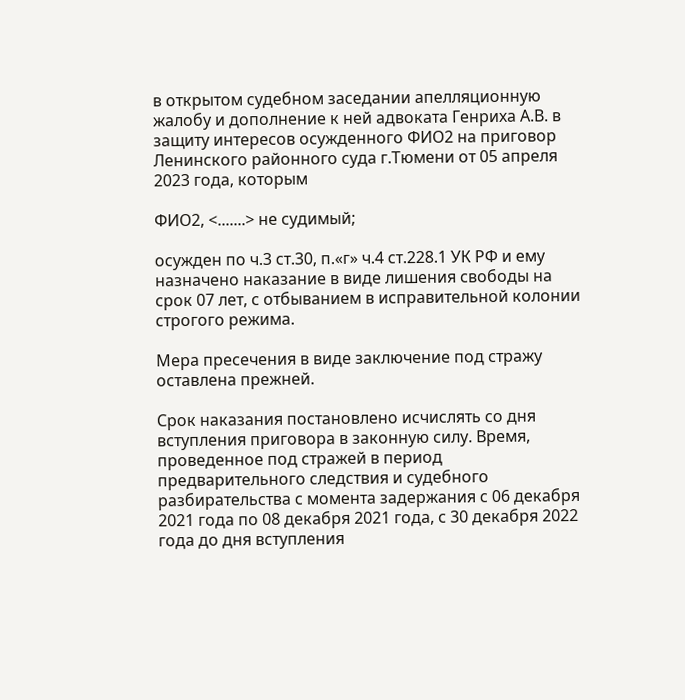в открытом судебном заседании апелляционную жалобу и дополнение к ней адвоката Генриха А.В. в защиту интересов осужденного ФИО2 на приговор Ленинского районного суда г.Тюмени от 05 апреля 2023 года, которым

ФИО2, <.......> не судимый;

осужден по ч.3 ст.30, п.«г» ч.4 ст.228.1 УК РФ и ему назначено наказание в виде лишения свободы на срок 07 лет, с отбыванием в исправительной колонии строгого режима.

Мера пресечения в виде заключение под стражу оставлена прежней.

Срок наказания постановлено исчислять со дня вступления приговора в законную силу. Время, проведенное под стражей в период предварительного следствия и судебного разбирательства с момента задержания с 06 декабря 2021 года по 08 декабря 2021 года, с 30 декабря 2022 года до дня вступления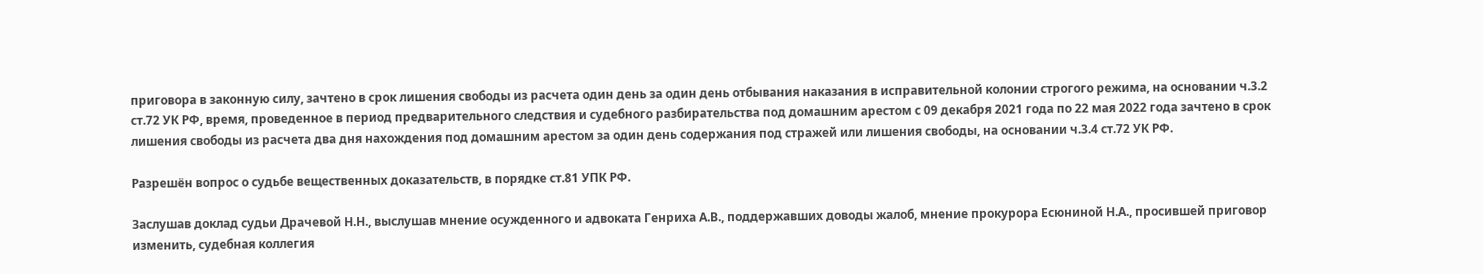приговора в законную силу, зачтено в срок лишения свободы из расчета один день за один день отбывания наказания в исправительной колонии строгого режима, на основании ч.3.2 ст.72 УК РФ, время, проведенное в период предварительного следствия и судебного разбирательства под домашним арестом с 09 декабря 2021 года по 22 мая 2022 года зачтено в срок лишения свободы из расчета два дня нахождения под домашним арестом за один день содержания под стражей или лишения свободы, на основании ч.3.4 ст.72 УК РФ.

Разрешён вопрос о судьбе вещественных доказательств, в порядке ст.81 УПК РФ.

Заслушав доклад судьи Драчевой Н.Н., выслушав мнение осужденного и адвоката Генриха А.В., поддержавших доводы жалоб, мнение прокурора Есюниной Н.А., просившей приговор изменить, судебная коллегия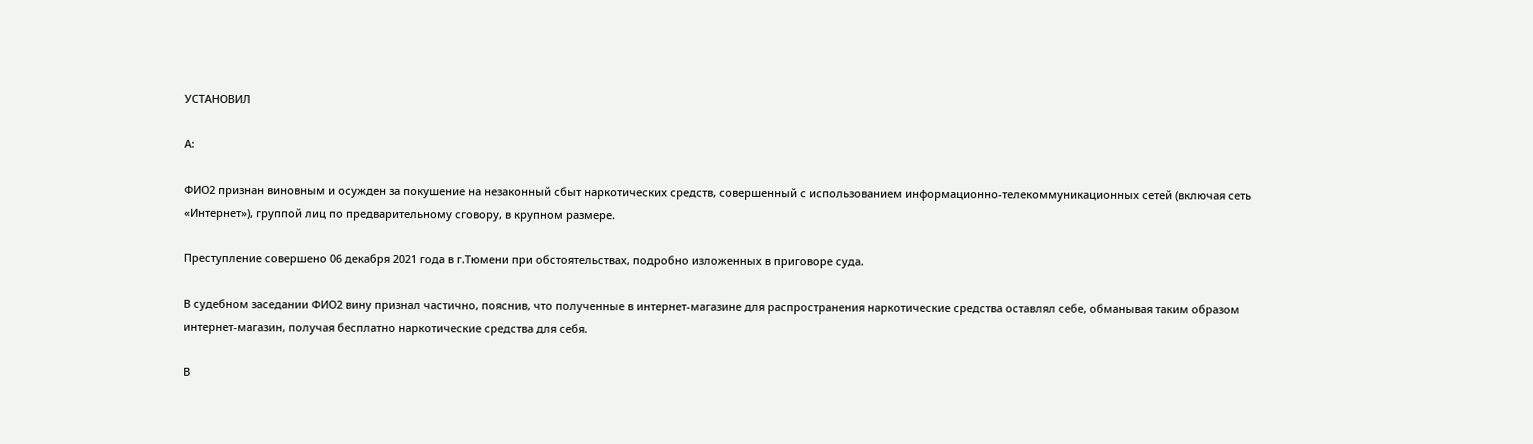УСТАНОВИЛ

А:

ФИО2 признан виновным и осужден за покушение на незаконный сбыт наркотических средств, совершенный с использованием информационно-телекоммуникационных сетей (включая сеть «Интернет»), группой лиц по предварительному сговору, в крупном размере.

Преступление совершено 06 декабря 2021 года в г.Тюмени при обстоятельствах, подробно изложенных в приговоре суда.

В судебном заседании ФИО2 вину признал частично, пояснив, что полученные в интернет-магазине для распространения наркотические средства оставлял себе, обманывая таким образом интернет-магазин, получая бесплатно наркотические средства для себя.

В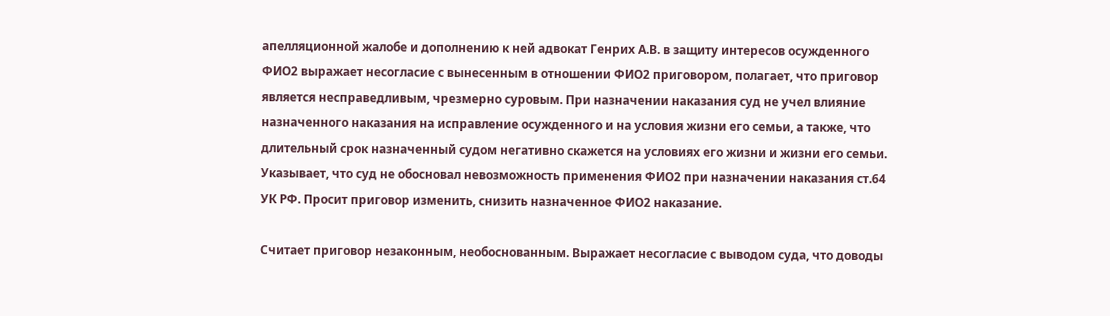апелляционной жалобе и дополнению к ней адвокат Генрих А.В. в защиту интересов осужденного ФИО2 выражает несогласие с вынесенным в отношении ФИО2 приговором, полагает, что приговор является несправедливым, чрезмерно суровым. При назначении наказания суд не учел влияние назначенного наказания на исправление осужденного и на условия жизни его семьи, а также, что длительный срок назначенный судом негативно скажется на условиях его жизни и жизни его семьи. Указывает, что суд не обосновал невозможность применения ФИО2 при назначении наказания ст.64 УК РФ. Просит приговор изменить, снизить назначенное ФИО2 наказание.

Считает приговор незаконным, необоснованным. Выражает несогласие с выводом суда, что доводы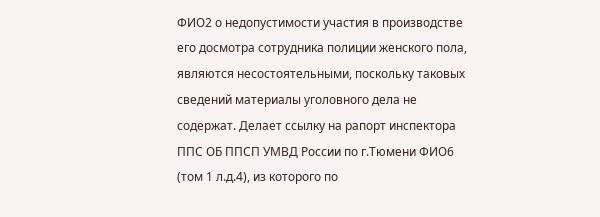ФИО2 о недопустимости участия в производстве его досмотра сотрудника полиции женского пола, являются несостоятельными, поскольку таковых сведений материалы уголовного дела не содержат. Делает ссылку на рапорт инспектора ППС ОБ ППСП УМВД России по г.Тюмени ФИО6 (том 1 л.д.4), из которого по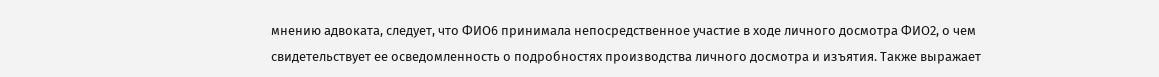мнению адвоката, следует, что ФИО6 принимала непосредственное участие в ходе личного досмотра ФИО2, о чем свидетельствует ее осведомленность о подробностях производства личного досмотра и изъятия. Также выражает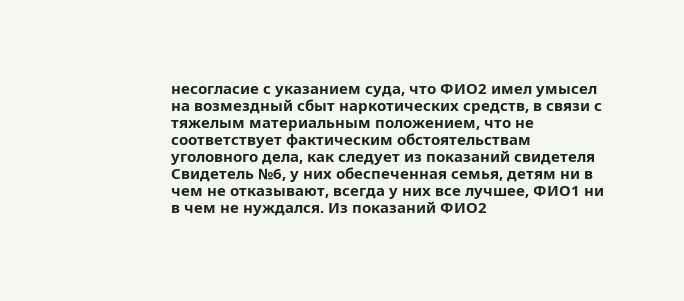несогласие с указанием суда, что ФИО2 имел умысел на возмездный сбыт наркотических средств, в связи с тяжелым материальным положением, что не соответствует фактическим обстоятельствам уголовного дела, как следует из показаний свидетеля Свидетель №6, у них обеспеченная семья, детям ни в чем не отказывают, всегда у них все лучшее, ФИО1 ни в чем не нуждался. Из показаний ФИО2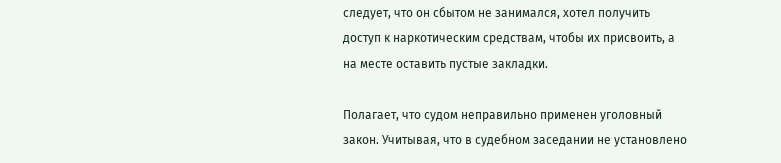следует, что он сбытом не занимался, хотел получить доступ к наркотическим средствам, чтобы их присвоить, а на месте оставить пустые закладки.

Полагает, что судом неправильно применен уголовный закон. Учитывая, что в судебном заседании не установлено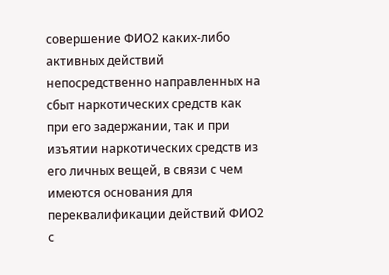совершение ФИО2 каких-либо активных действий непосредственно направленных на сбыт наркотических средств как при его задержании, так и при изъятии наркотических средств из его личных вещей, в связи с чем имеются основания для переквалификации действий ФИО2 с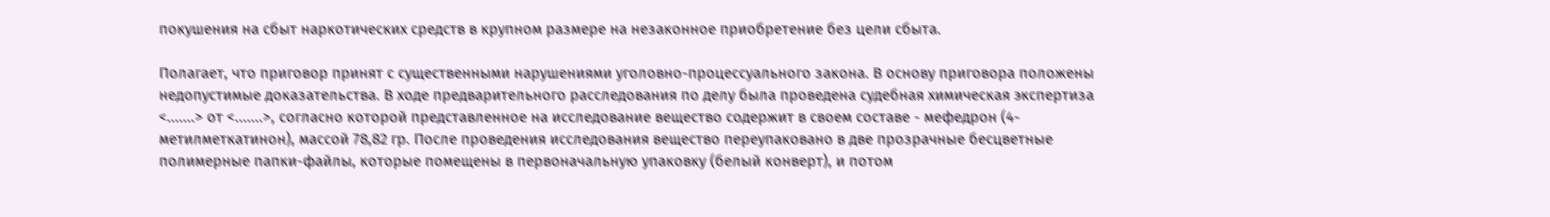покушения на сбыт наркотических средств в крупном размере на незаконное приобретение без цели сбыта.

Полагает, что приговор принят с существенными нарушениями уголовно-процессуального закона. В основу приговора положены недопустимые доказательства. В ходе предварительного расследования по делу была проведена судебная химическая экспертиза <.......> от <.......>, согласно которой представленное на исследование вещество содержит в своем составе - мефедрон (4-метилметкатинон), массой 78,82 гр. После проведения исследования вещество переупаковано в две прозрачные бесцветные полимерные папки-файлы, которые помещены в первоначальную упаковку (белый конверт), и потом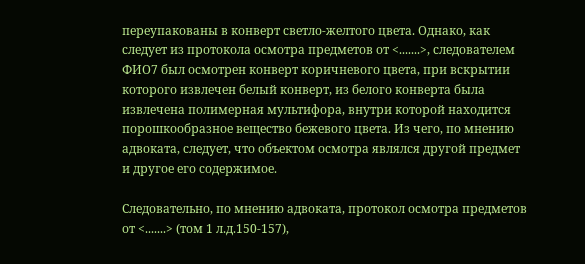переупакованы в конверт светло-желтого цвета. Однако, как следует из протокола осмотра предметов от <.......>, следователем ФИО7 был осмотрен конверт коричневого цвета, при вскрытии которого извлечен белый конверт, из белого конверта была извлечена полимерная мультифора, внутри которой находится порошкообразное вещество бежевого цвета. Из чего, по мнению адвоката, следует, что объектом осмотра являлся другой предмет и другое его содержимое.

Следовательно, по мнению адвоката, протокол осмотра предметов от <.......> (том 1 л.д.150-157),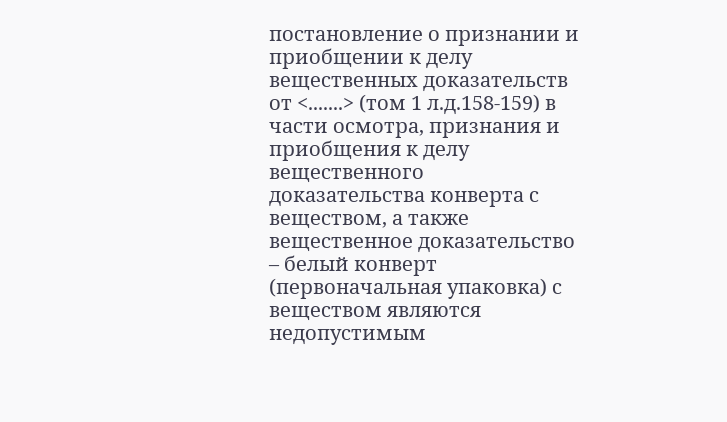постановление о признании и приобщении к делу вещественных доказательств от <.......> (том 1 л.д.158-159) в части осмотра, признания и приобщения к делу вещественного доказательства конверта с веществом, а также вещественное доказательство – белый конверт (первоначальная упаковка) с веществом являются недопустимым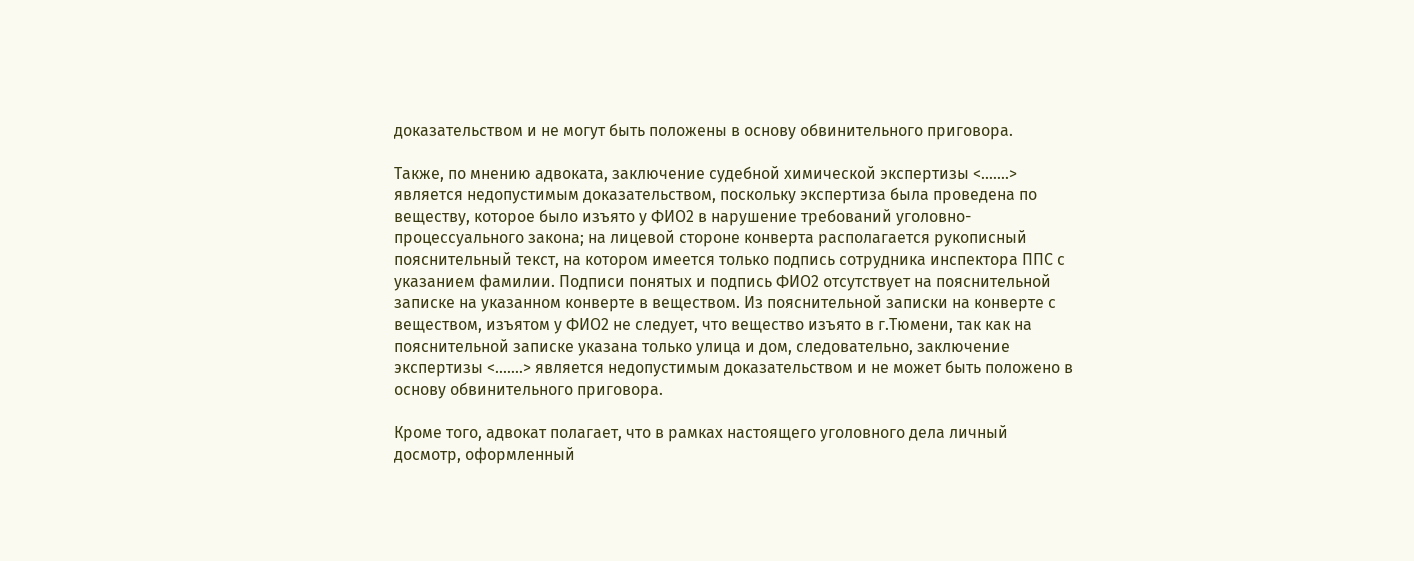доказательством и не могут быть положены в основу обвинительного приговора.

Также, по мнению адвоката, заключение судебной химической экспертизы <.......> является недопустимым доказательством, поскольку экспертиза была проведена по веществу, которое было изъято у ФИО2 в нарушение требований уголовно-процессуального закона; на лицевой стороне конверта располагается рукописный пояснительный текст, на котором имеется только подпись сотрудника инспектора ППС с указанием фамилии. Подписи понятых и подпись ФИО2 отсутствует на пояснительной записке на указанном конверте в веществом. Из пояснительной записки на конверте с веществом, изъятом у ФИО2 не следует, что вещество изъято в г.Тюмени, так как на пояснительной записке указана только улица и дом, следовательно, заключение экспертизы <.......> является недопустимым доказательством и не может быть положено в основу обвинительного приговора.

Кроме того, адвокат полагает, что в рамках настоящего уголовного дела личный досмотр, оформленный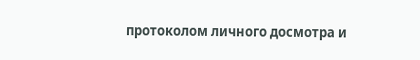протоколом личного досмотра и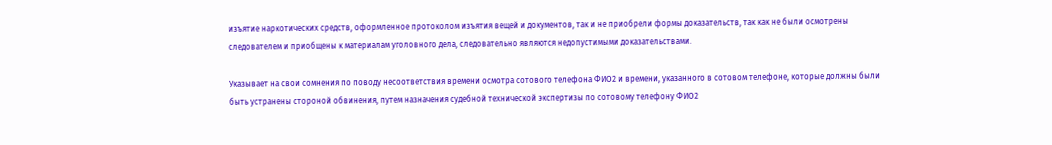изъятие наркотических средств, оформленное протоколом изъятия вещей и документов, так и не приобрели формы доказательств, так как не были осмотрены следователем и приобщены к материалам уголовного дела, следовательно являются недопустимыми доказательствами.

Указывает на свои сомнения по поводу несоответствия времени осмотра сотового телефона ФИО2 и времени, указанного в сотовом телефоне, которые должны были быть устранены стороной обвинения, путем назначения судебной технической экспертизы по сотовому телефону ФИО2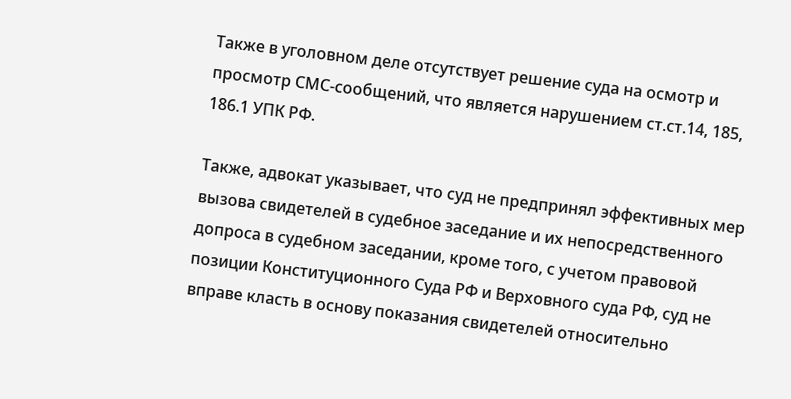Также в уголовном деле отсутствует решение суда на осмотр и просмотр СМС-сообщений, что является нарушением ст.ст.14, 185, 186.1 УПК РФ.

Также, адвокат указывает, что суд не предпринял эффективных мер вызова свидетелей в судебное заседание и их непосредственного допроса в судебном заседании, кроме того, с учетом правовой позиции Конституционного Суда РФ и Верховного суда РФ, суд не вправе класть в основу показания свидетелей относительно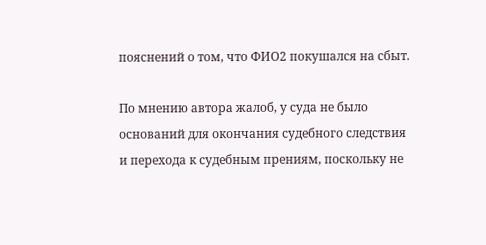пояснений о том, что ФИО2 покушался на сбыт.

По мнению автора жалоб, у суда не было оснований для окончания судебного следствия и перехода к судебным прениям, поскольку не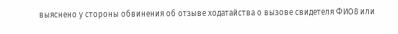выяснено у стороны обвинения об отзыве ходатайства о вызове свидетеля ФИО8 или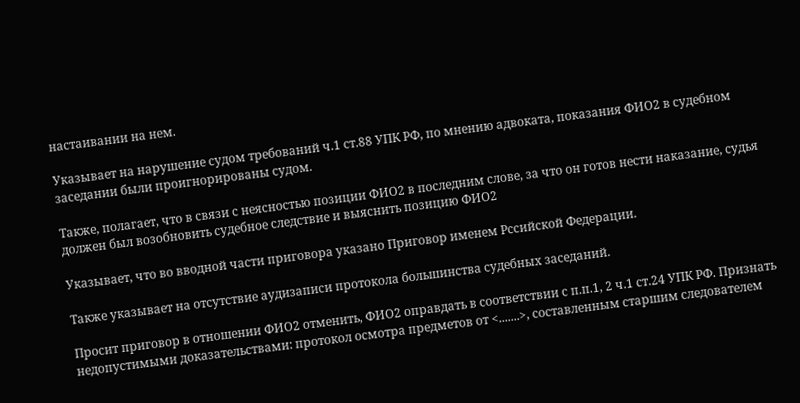настаивании на нем.

Указывает на нарушение судом требований ч.1 ст.88 УПК РФ, по мнению адвоката, показания ФИО2 в судебном заседании были проигнорированы судом.

Также, полагает, что в связи с неясностью позиции ФИО2 в последним слове, за что он готов нести наказание, судья должен был возобновить судебное следствие и выяснить позицию ФИО2

Указывает, что во вводной части приговора указано Приговор именем Рссийской Федерации.

Также указывает на отсутствие аудизаписи протокола большинства судебных заседаний.

Просит приговор в отношении ФИО2 отменить, ФИО2 оправдать в соответствии с п.п.1, 2 ч.1 ст.24 УПК РФ. Признать недопустимыми доказательствами: протокол осмотра предметов от <.......>, составленным старшим следователем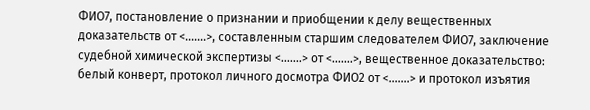ФИО7, постановление о признании и приобщении к делу вещественных доказательств от <.......>, составленным старшим следователем ФИО7, заключение судебной химической экспертизы <.......> от <.......>, вещественное доказательство: белый конверт, протокол личного досмотра ФИО2 от <.......> и протокол изъятия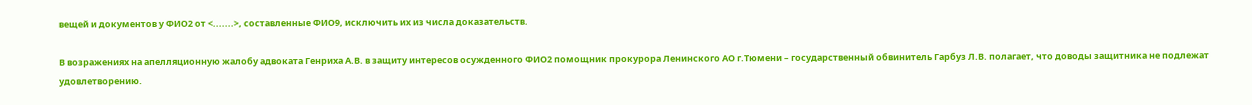вещей и документов у ФИО2 от <.......>, составленные ФИО9, исключить их из числа доказательств.

В возражениях на апелляционную жалобу адвоката Генриха А.В. в защиту интересов осужденного ФИО2 помощник прокурора Ленинского АО г.Тюмени – государственный обвинитель Гарбуз Л.В. полагает, что доводы защитника не подлежат удовлетворению.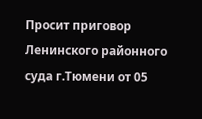Просит приговор Ленинского районного суда г.Тюмени от 05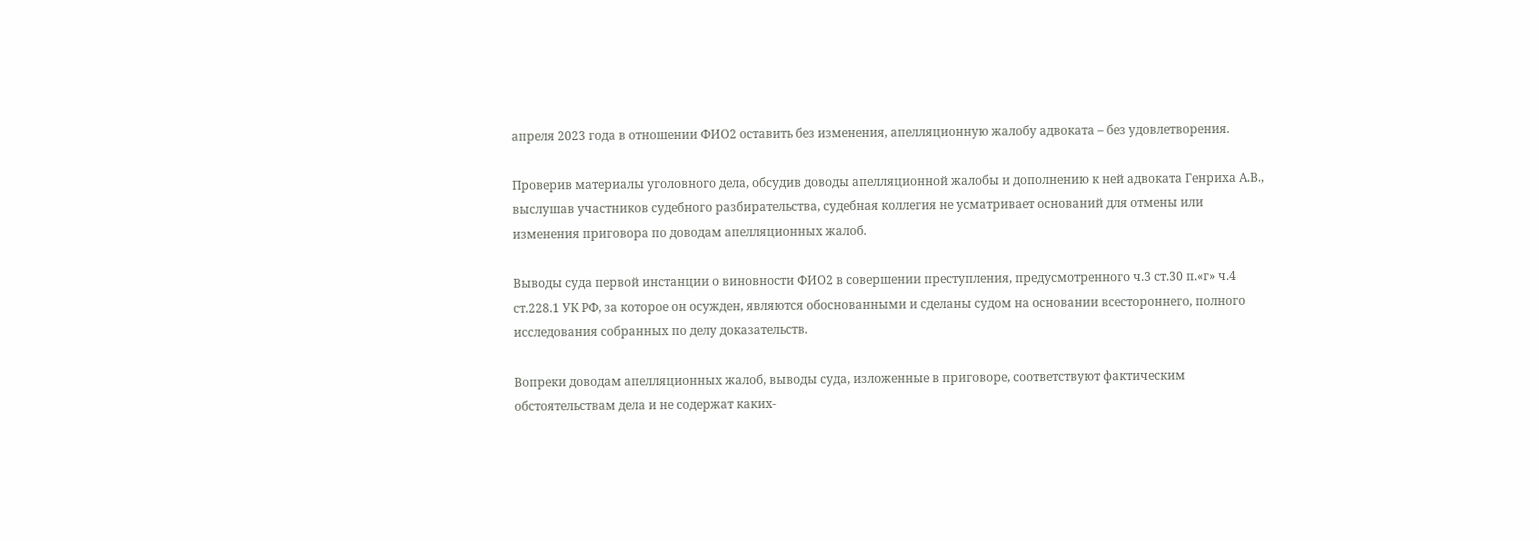апреля 2023 года в отношении ФИО2 оставить без изменения, апелляционную жалобу адвоката – без удовлетворения.

Проверив материалы уголовного дела, обсудив доводы апелляционной жалобы и дополнению к ней адвоката Генриха А.В., выслушав участников судебного разбирательства, судебная коллегия не усматривает оснований для отмены или изменения приговора по доводам апелляционных жалоб.

Выводы суда первой инстанции о виновности ФИО2 в совершении преступления, предусмотренного ч.3 ст.30 п.«г» ч.4 ст.228.1 УК РФ, за которое он осужден, являются обоснованными и сделаны судом на основании всестороннего, полного исследования собранных по делу доказательств.

Вопреки доводам апелляционных жалоб, выводы суда, изложенные в приговоре, соответствуют фактическим обстоятельствам дела и не содержат каких-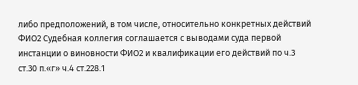либо предположений, в том числе, относительно конкретных действий ФИО2 Судебная коллегия соглашается с выводами суда первой инстанции о виновности ФИО2 и квалификации его действий по ч.3 ст.30 п.«г» ч.4 ст.228.1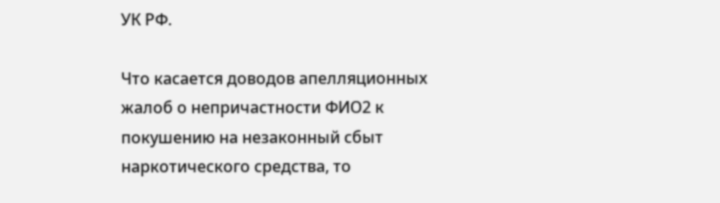УК РФ.

Что касается доводов апелляционных жалоб о непричастности ФИО2 к покушению на незаконный сбыт наркотического средства, то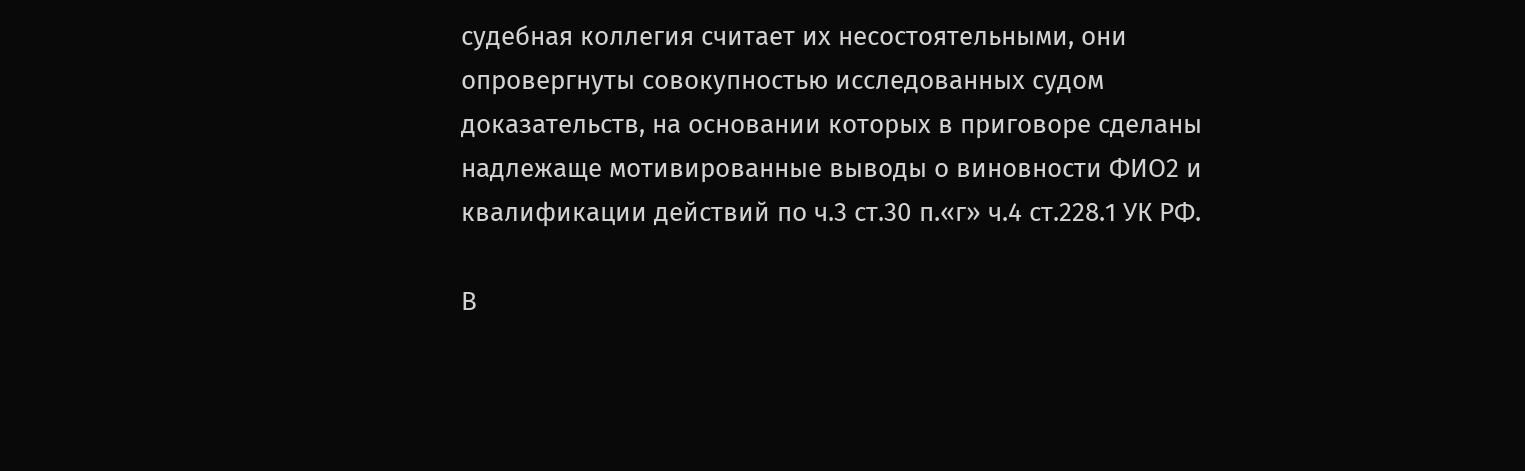судебная коллегия считает их несостоятельными, они опровергнуты совокупностью исследованных судом доказательств, на основании которых в приговоре сделаны надлежаще мотивированные выводы о виновности ФИО2 и квалификации действий по ч.3 ст.30 п.«г» ч.4 ст.228.1 УК РФ.

В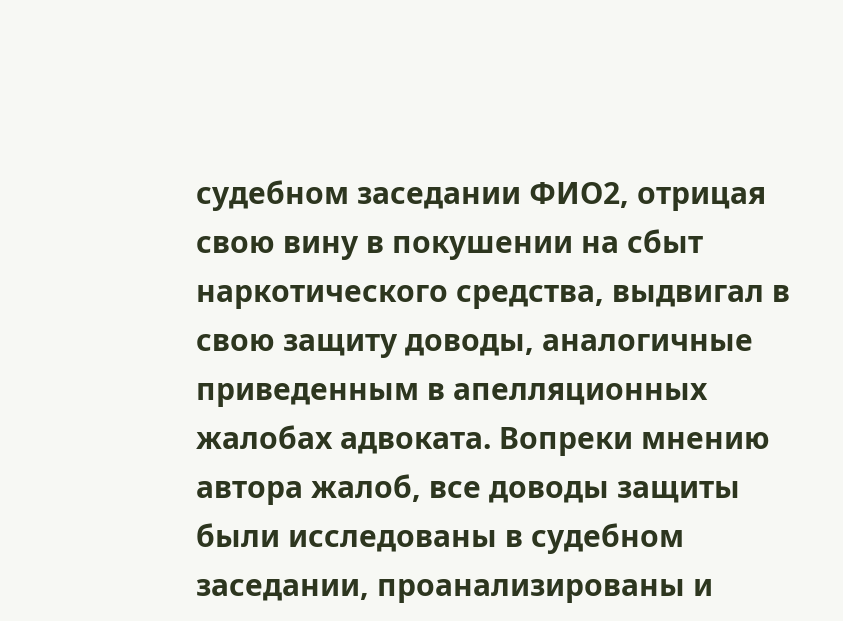судебном заседании ФИО2, отрицая свою вину в покушении на сбыт наркотического средства, выдвигал в свою защиту доводы, аналогичные приведенным в апелляционных жалобах адвоката. Вопреки мнению автора жалоб, все доводы защиты были исследованы в судебном заседании, проанализированы и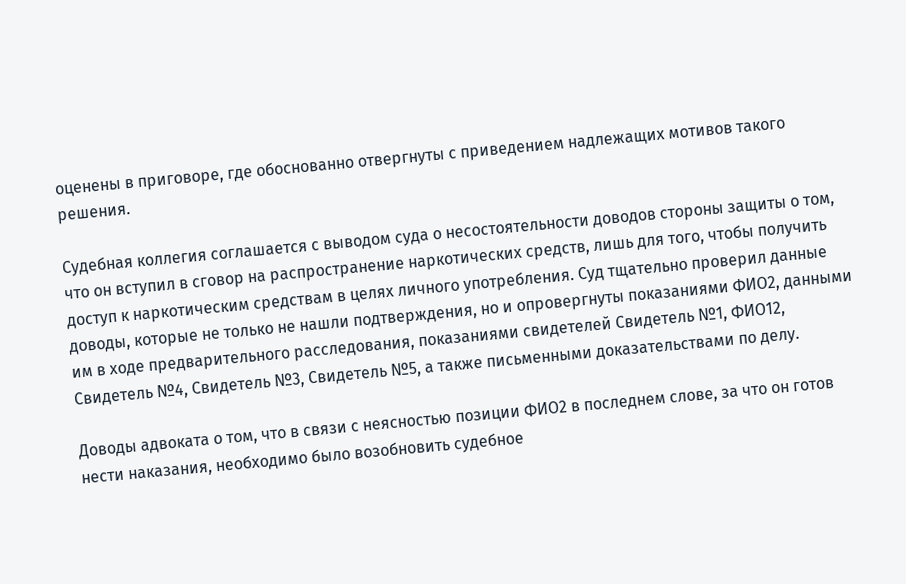оценены в приговоре, где обоснованно отвергнуты с приведением надлежащих мотивов такого решения.

Судебная коллегия соглашается с выводом суда о несостоятельности доводов стороны защиты о том, что он вступил в сговор на распространение наркотических средств, лишь для того, чтобы получить доступ к наркотическим средствам в целях личного употребления. Суд тщательно проверил данные доводы, которые не только не нашли подтверждения, но и опровергнуты показаниями ФИО2, данными им в ходе предварительного расследования, показаниями свидетелей Свидетель №1, ФИО12, Свидетель №4, Свидетель №3, Свидетель №5, а также письменными доказательствами по делу.

Доводы адвоката о том, что в связи с неясностью позиции ФИО2 в последнем слове, за что он готов нести наказания, необходимо было возобновить судебное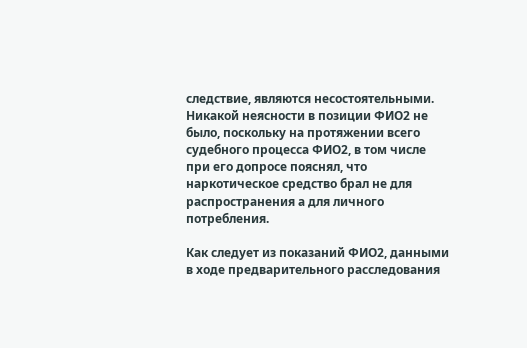следствие, являются несостоятельными. Никакой неясности в позиции ФИО2 не было, поскольку на протяжении всего судебного процесса ФИО2, в том числе при его допросе пояснял, что наркотическое средство брал не для распространения а для личного потребления.

Как следует из показаний ФИО2, данными в ходе предварительного расследования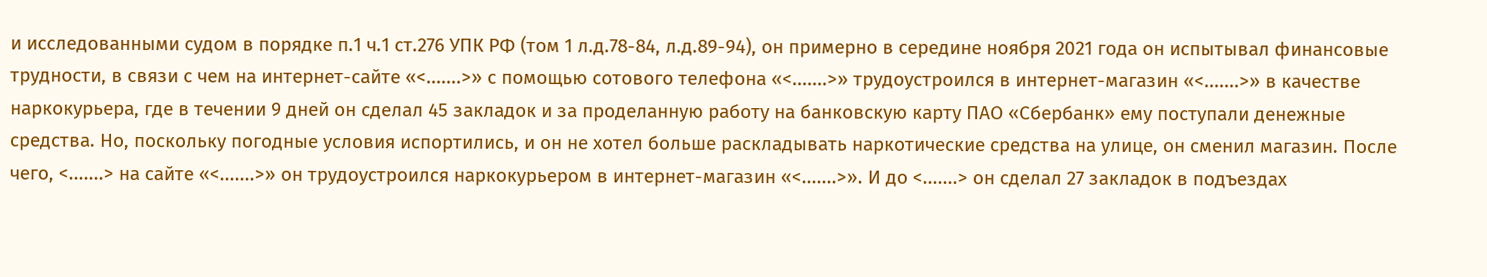и исследованными судом в порядке п.1 ч.1 ст.276 УПК РФ (том 1 л.д.78-84, л.д.89-94), он примерно в середине ноября 2021 года он испытывал финансовые трудности, в связи с чем на интернет-сайте «<.......>» с помощью сотового телефона «<.......>» трудоустроился в интернет-магазин «<.......>» в качестве наркокурьера, где в течении 9 дней он сделал 45 закладок и за проделанную работу на банковскую карту ПАО «Сбербанк» ему поступали денежные средства. Но, поскольку погодные условия испортились, и он не хотел больше раскладывать наркотические средства на улице, он сменил магазин. После чего, <.......> на сайте «<.......>» он трудоустроился наркокурьером в интернет-магазин «<.......>». И до <.......> он сделал 27 закладок в подъездах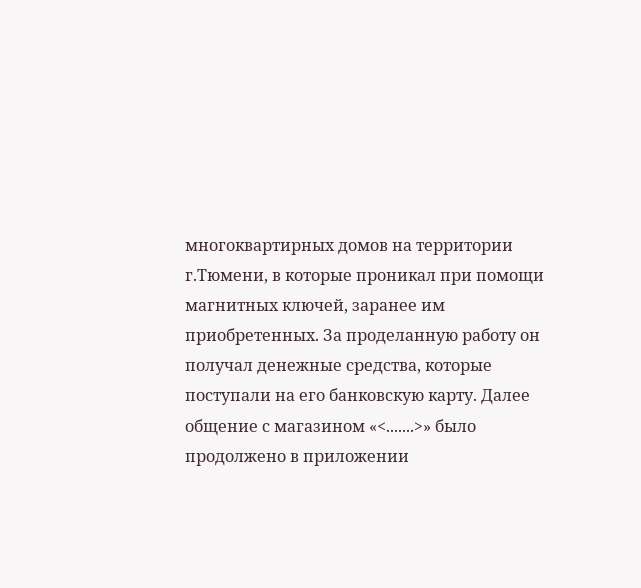многоквартирных домов на территории г.Тюмени, в которые проникал при помощи магнитных ключей, заранее им приобретенных. За проделанную работу он получал денежные средства, которые поступали на его банковскую карту. Далее общение с магазином «<.......>» было продолжено в приложении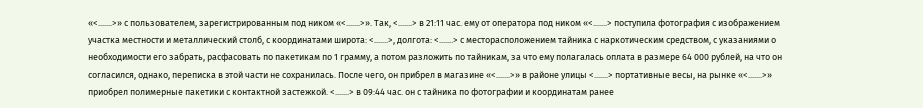«<.......>» с пользователем, зарегистрированным под ником «<.......>». Так, <.......> в 21:11 час. ему от оператора под ником «<.......> поступила фотография с изображением участка местности и металлический столб, с координатами широта: <.......>, долгота: <.......> с месторасположением тайника с наркотическим средством, с указаниями о необходимости его забрать, расфасовать по пакетикам по 1 грамму, а потом разложить по тайникам, за что ему полагалась оплата в размере 64 000 рублей, на что он согласился, однако, переписка в этой части не сохранилась. После чего, он прибрел в магазине «<.......>» в районе улицы <.......> портативные весы, на рынке «<.......>» приобрел полимерные пакетики с контактной застежкой. <.......> в 09:44 час. он с тайника по фотографии и координатам ранее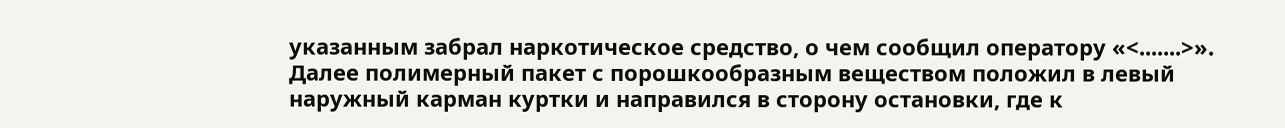указанным забрал наркотическое средство, о чем сообщил оператору «<.......>». Далее полимерный пакет с порошкообразным веществом положил в левый наружный карман куртки и направился в сторону остановки, где к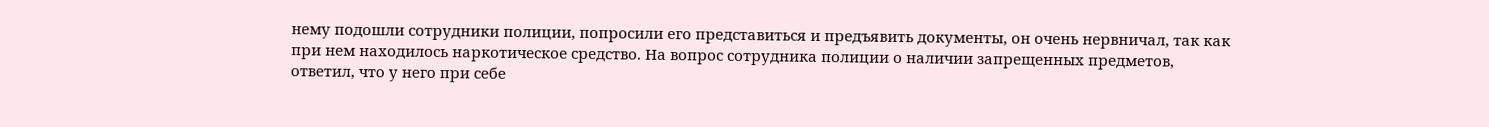нему подошли сотрудники полиции, попросили его представиться и предъявить документы, он очень нервничал, так как при нем находилось наркотическое средство. На вопрос сотрудника полиции о наличии запрещенных предметов, ответил, что у него при себе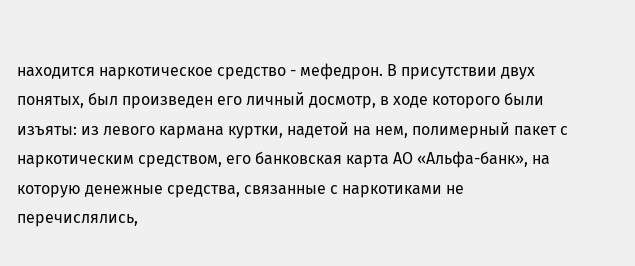находится наркотическое средство - мефедрон. В присутствии двух понятых, был произведен его личный досмотр, в ходе которого были изъяты: из левого кармана куртки, надетой на нем, полимерный пакет с наркотическим средством, его банковская карта АО «Альфа-банк», на которую денежные средства, связанные с наркотиками не перечислялись,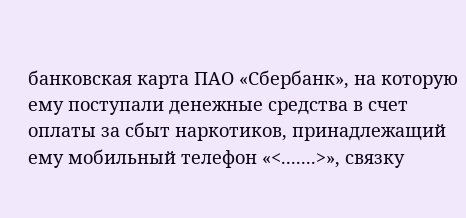банковская карта ПАО «Сбербанк», на которую ему поступали денежные средства в счет оплаты за сбыт наркотиков, принадлежащий ему мобильный телефон «<.......>», связку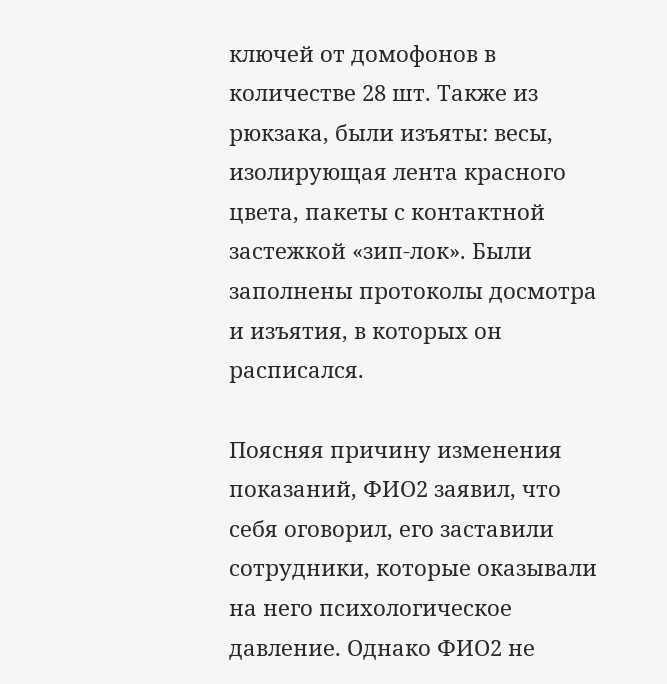ключей от домофонов в количестве 28 шт. Также из рюкзака, были изъяты: весы, изолирующая лента красного цвета, пакеты с контактной застежкой «зип-лок». Были заполнены протоколы досмотра и изъятия, в которых он расписался.

Поясняя причину изменения показаний, ФИО2 заявил, что себя оговорил, его заставили сотрудники, которые оказывали на него психологическое давление. Однако ФИО2 не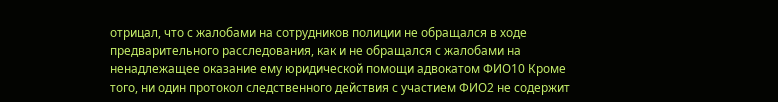отрицал, что с жалобами на сотрудников полиции не обращался в ходе предварительного расследования, как и не обращался с жалобами на ненадлежащее оказание ему юридической помощи адвокатом ФИО10 Кроме того, ни один протокол следственного действия с участием ФИО2 не содержит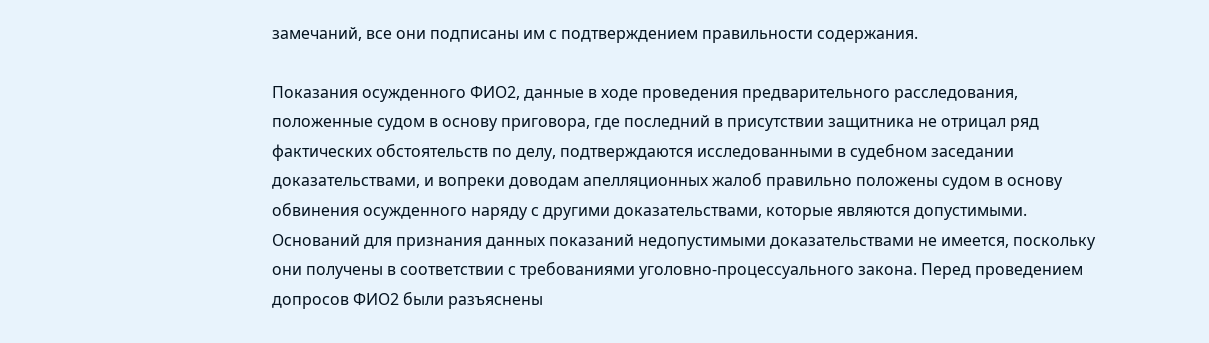замечаний, все они подписаны им с подтверждением правильности содержания.

Показания осужденного ФИО2, данные в ходе проведения предварительного расследования, положенные судом в основу приговора, где последний в присутствии защитника не отрицал ряд фактических обстоятельств по делу, подтверждаются исследованными в судебном заседании доказательствами, и вопреки доводам апелляционных жалоб правильно положены судом в основу обвинения осужденного наряду с другими доказательствами, которые являются допустимыми. Оснований для признания данных показаний недопустимыми доказательствами не имеется, поскольку они получены в соответствии с требованиями уголовно-процессуального закона. Перед проведением допросов ФИО2 были разъяснены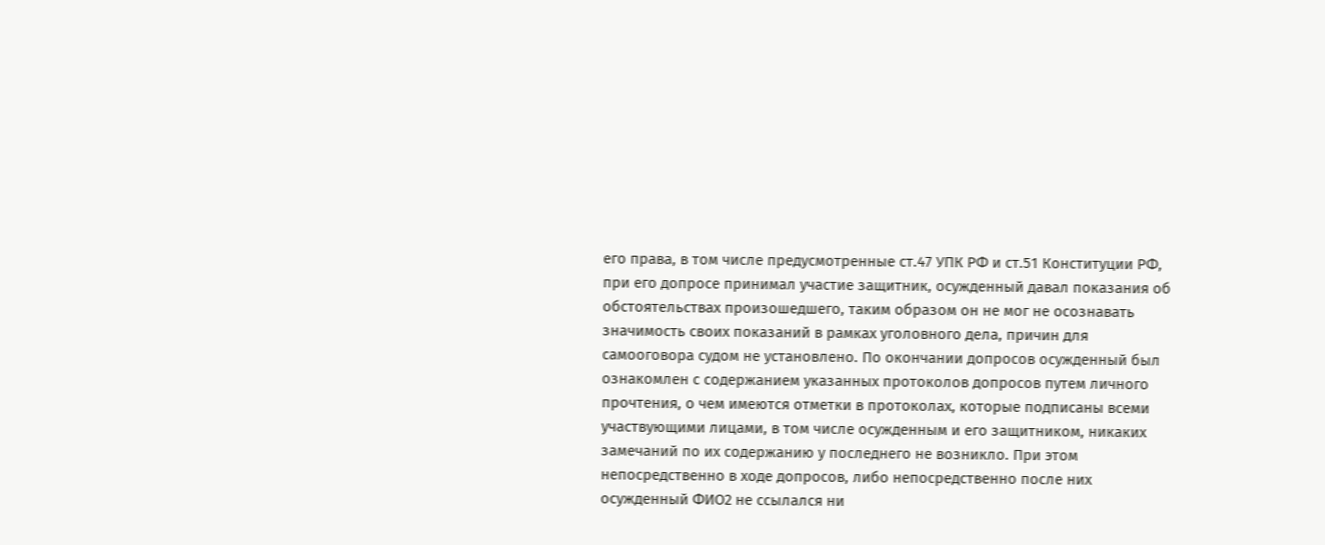его права, в том числе предусмотренные ст.47 УПК РФ и ст.51 Конституции РФ, при его допросе принимал участие защитник, осужденный давал показания об обстоятельствах произошедшего, таким образом он не мог не осознавать значимость своих показаний в рамках уголовного дела, причин для самооговора судом не установлено. По окончании допросов осужденный был ознакомлен с содержанием указанных протоколов допросов путем личного прочтения, о чем имеются отметки в протоколах, которые подписаны всеми участвующими лицами, в том числе осужденным и его защитником, никаких замечаний по их содержанию у последнего не возникло. При этом непосредственно в ходе допросов, либо непосредственно после них осужденный ФИО2 не ссылался ни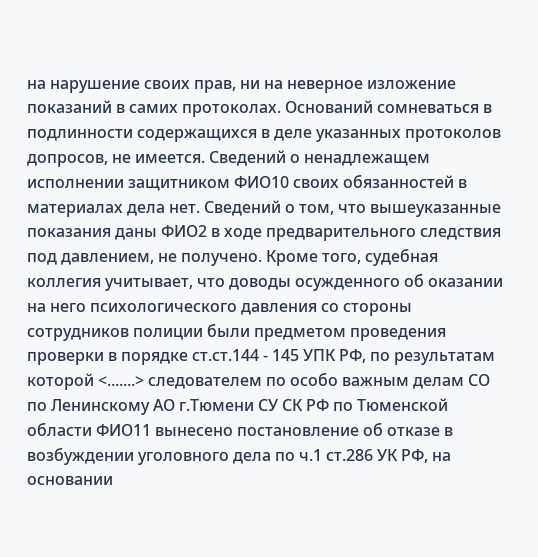на нарушение своих прав, ни на неверное изложение показаний в самих протоколах. Оснований сомневаться в подлинности содержащихся в деле указанных протоколов допросов, не имеется. Сведений о ненадлежащем исполнении защитником ФИО10 своих обязанностей в материалах дела нет. Сведений о том, что вышеуказанные показания даны ФИО2 в ходе предварительного следствия под давлением, не получено. Кроме того, судебная коллегия учитывает, что доводы осужденного об оказании на него психологического давления со стороны сотрудников полиции были предметом проведения проверки в порядке ст.ст.144 - 145 УПК РФ, по результатам которой <.......> следователем по особо важным делам СО по Ленинскому АО г.Тюмени СУ СК РФ по Тюменской области ФИО11 вынесено постановление об отказе в возбуждении уголовного дела по ч.1 ст.286 УК РФ, на основании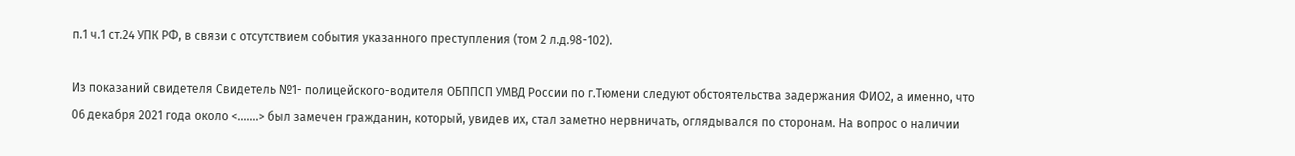п.1 ч.1 ст.24 УПК РФ, в связи с отсутствием события указанного преступления (том 2 л.д.98-102).

Из показаний свидетеля Свидетель №1- полицейского-водителя ОБППСП УМВД России по г.Тюмени следуют обстоятельства задержания ФИО2, а именно, что 06 декабря 2021 года около <.......> был замечен гражданин, который, увидев их, стал заметно нервничать, оглядывался по сторонам. На вопрос о наличии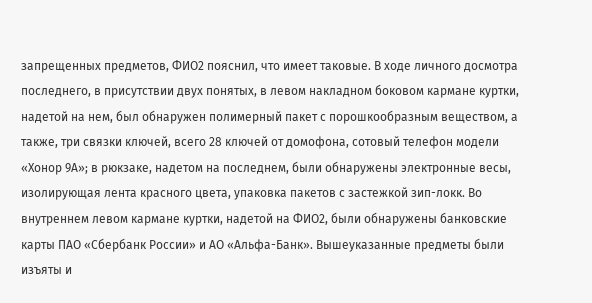запрещенных предметов, ФИО2 пояснил, что имеет таковые. В ходе личного досмотра последнего, в присутствии двух понятых, в левом накладном боковом кармане куртки, надетой на нем, был обнаружен полимерный пакет с порошкообразным веществом, а также, три связки ключей, всего 28 ключей от домофона, сотовый телефон модели «Хонор 9А»; в рюкзаке, надетом на последнем, были обнаружены электронные весы, изолирующая лента красного цвета, упаковка пакетов с застежкой зип-локк. Во внутреннем левом кармане куртки, надетой на ФИО2, были обнаружены банковские карты ПАО «Сбербанк России» и АО «Альфа-Банк». Вышеуказанные предметы были изъяты и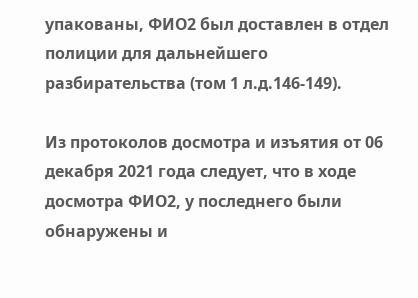упакованы, ФИО2 был доставлен в отдел полиции для дальнейшего разбирательства (том 1 л.д.146-149).

Из протоколов досмотра и изъятия от 06 декабря 2021 года следует, что в ходе досмотра ФИО2, у последнего были обнаружены и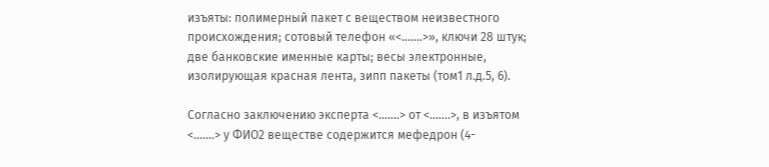изъяты: полимерный пакет с веществом неизвестного происхождения; сотовый телефон «<.......>», ключи 28 штук; две банковские именные карты; весы электронные, изолирующая красная лента, зипп пакеты (том1 л.д.5, 6).

Согласно заключению эксперта <.......> от <.......>, в изъятом <.......> у ФИО2 веществе содержится мефедрон (4-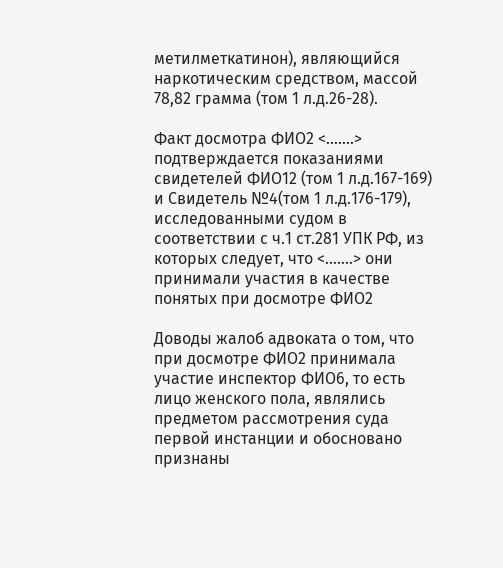метилметкатинон), являющийся наркотическим средством, массой 78,82 грамма (том 1 л.д.26-28).

Факт досмотра ФИО2 <.......> подтверждается показаниями свидетелей ФИО12 (том 1 л.д.167-169) и Свидетель №4(том 1 л.д.176-179), исследованными судом в соответствии с ч.1 ст.281 УПК РФ, из которых следует, что <.......> они принимали участия в качестве понятых при досмотре ФИО2

Доводы жалоб адвоката о том, что при досмотре ФИО2 принимала участие инспектор ФИО6, то есть лицо женского пола, являлись предметом рассмотрения суда первой инстанции и обосновано признаны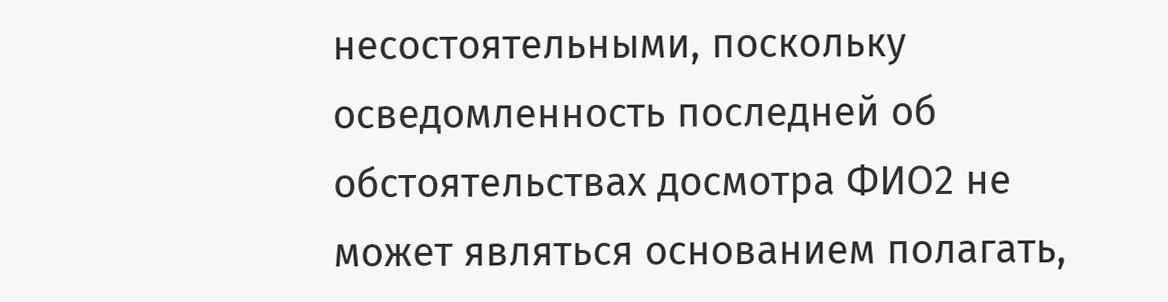несостоятельными, поскольку осведомленность последней об обстоятельствах досмотра ФИО2 не может являться основанием полагать,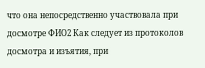что она непосредственно участвовала при досмотре ФИО2 Как следует из протоколов досмотра и изъятия, при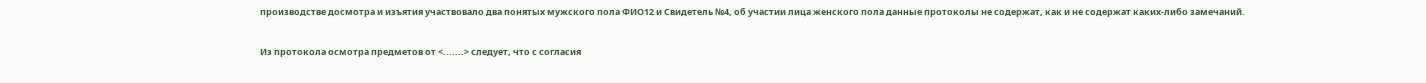производстве досмотра и изъятия участвовало два понятых мужского пола ФИО12 и Свидетель №4, об участии лица женского пола данные протоколы не содержат, как и не содержат каких-либо замечаний.

Из протокола осмотра предметов от <.......> следует, что с согласия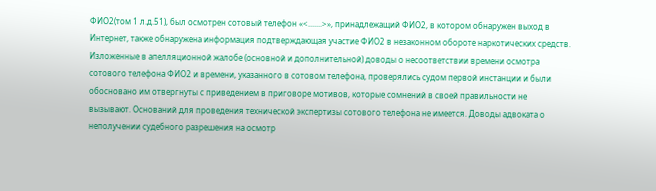ФИО2(том 1 л.д.51), был осмотрен сотовый телефон «<.......>», принадлежащий ФИО2, в котором обнаружен выход в Интернет, также обнаружена информация подтверждающая участие ФИО2 в незаконном обороте наркотических средств. Изложенные в апелляционной жалобе (основной и дополнительной) доводы о несоответствии времени осмотра сотового телефона ФИО2 и времени, указанного в сотовом телефона, проверялись судом первой инстанции и были обосновано им отвергнуты с приведением в приговоре мотивов, которые сомнений в своей правильности не вызывают. Оснований для проведения технической экспертизы сотового телефона не имеется. Доводы адвоката о неполучении судебного разрешения на осмотр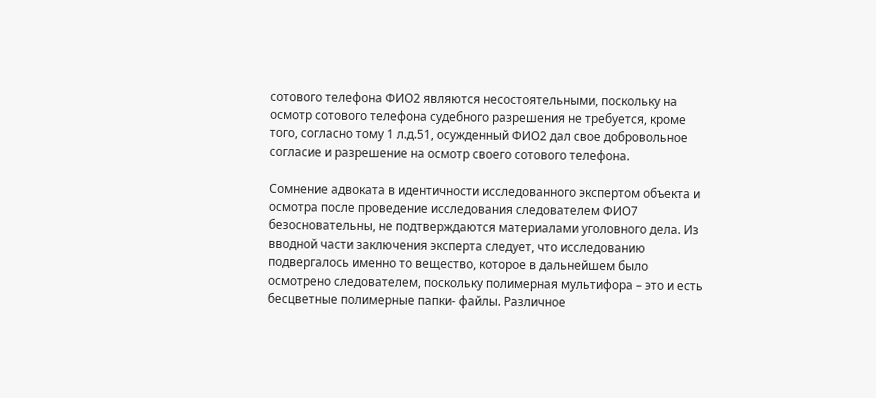сотового телефона ФИО2 являются несостоятельными, поскольку на осмотр сотового телефона судебного разрешения не требуется, кроме того, согласно тому 1 л.д.51, осужденный ФИО2 дал свое добровольное согласие и разрешение на осмотр своего сотового телефона.

Сомнение адвоката в идентичности исследованного экспертом объекта и осмотра после проведение исследования следователем ФИО7 безосновательны, не подтверждаются материалами уголовного дела. Из вводной части заключения эксперта следует, что исследованию подвергалось именно то вещество, которое в дальнейшем было осмотрено следователем, поскольку полимерная мультифора – это и есть бесцветные полимерные папки- файлы. Различное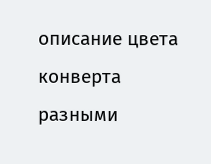описание цвета конверта разными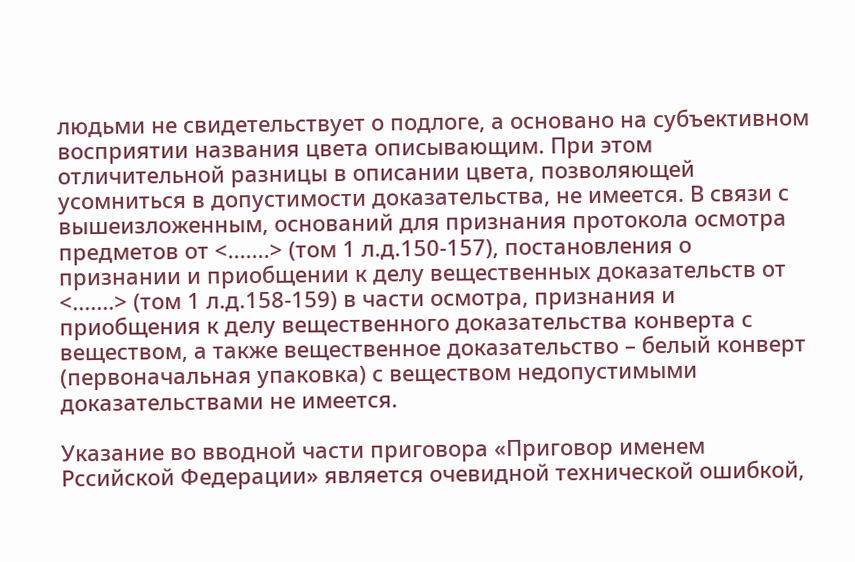людьми не свидетельствует о подлоге, а основано на субъективном восприятии названия цвета описывающим. При этом отличительной разницы в описании цвета, позволяющей усомниться в допустимости доказательства, не имеется. В связи с вышеизложенным, оснований для признания протокола осмотра предметов от <.......> (том 1 л.д.150-157), постановления о признании и приобщении к делу вещественных доказательств от <.......> (том 1 л.д.158-159) в части осмотра, признания и приобщения к делу вещественного доказательства конверта с веществом, а также вещественное доказательство – белый конверт (первоначальная упаковка) с веществом недопустимыми доказательствами не имеется.

Указание во вводной части приговора «Приговор именем Рссийской Федерации» является очевидной технической ошибкой,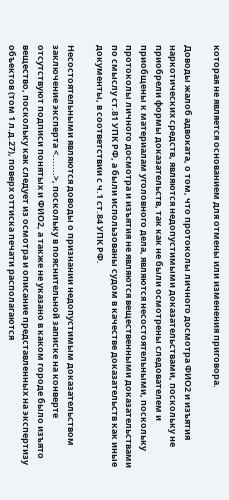которая не является основанием для отмены или изменения приговора.

Доводы жалоб адвоката, о том, что протоколы личного досмотра ФИО2 и изъятия наркотических средств, являются недопустимыми доказательствами, поскольку не приобрели формы доказательств, так как не были осмотрены следователем и приобщены к материалам уголовного дела, являются несостоятельными, поскольку протоколы личного досмотра и изъятия не являются вещественными доказательствами по смыслу ст.81 УПК РФ, а были использованы судом в качестве доказательств как иные документы, в соответствии с ч.1 ст.84 УПК РФ.

Несостоятельными являются доводы о признании недопустимым доказательством заключение эксперта <.......>, поскольку в пояснительной записке на конверте отсутствуют подписи понятых и ФИО2, а также не указано в каком городе было изъято вещество, поскольку как следует из осмотра и описание представленных на экспертизу объектов (том 1 л.д.27), поверх оттиска печати располагаются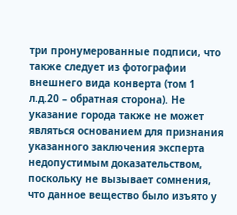три пронумерованные подписи, что также следует из фотографии внешнего вида конверта (том 1 л.д.20 – обратная сторона). Не указание города также не может являться основанием для признания указанного заключения эксперта недопустимым доказательством, поскольку не вызывает сомнения, что данное вещество было изъято у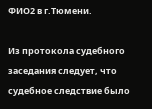ФИО2 в г.Тюмени.

Из протокола судебного заседания следует, что судебное следствие было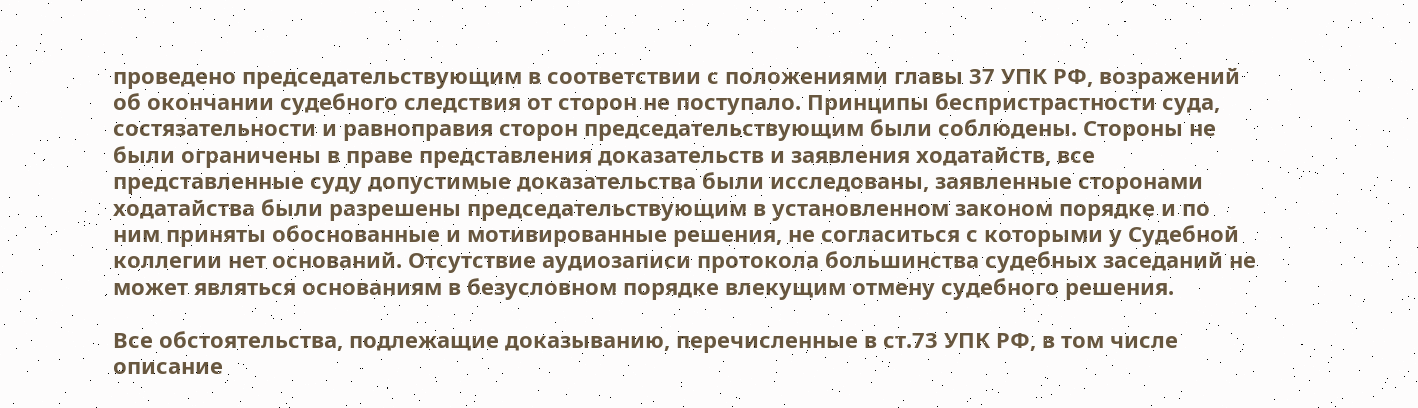проведено председательствующим в соответствии с положениями главы 37 УПК РФ, возражений об окончании судебного следствия от сторон не поступало. Принципы беспристрастности суда, состязательности и равноправия сторон председательствующим были соблюдены. Стороны не были ограничены в праве представления доказательств и заявления ходатайств, все представленные суду допустимые доказательства были исследованы, заявленные сторонами ходатайства были разрешены председательствующим в установленном законом порядке и по ним приняты обоснованные и мотивированные решения, не согласиться с которыми у Судебной коллегии нет оснований. Отсутствие аудиозаписи протокола большинства судебных заседаний не может являться основаниям в безусловном порядке влекущим отмену судебного решения.

Все обстоятельства, подлежащие доказыванию, перечисленные в ст.73 УПК РФ, в том числе описание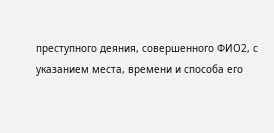преступного деяния, совершенного ФИО2, с указанием места, времени и способа его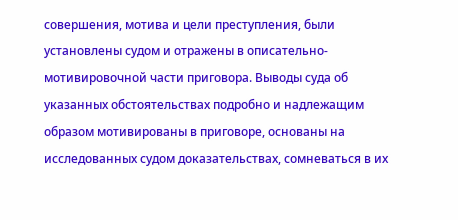совершения, мотива и цели преступления, были установлены судом и отражены в описательно-мотивировочной части приговора. Выводы суда об указанных обстоятельствах подробно и надлежащим образом мотивированы в приговоре, основаны на исследованных судом доказательствах, сомневаться в их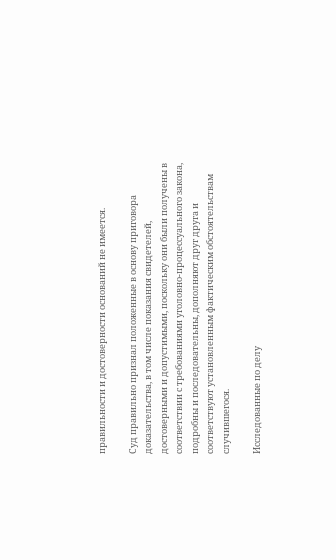правильности и достоверности оснований не имеется.

Суд правильно признал положенные в основу приговора доказательства, в том числе показания свидетелей, достоверными и допустимыми, поскольку они были получены в соответствии с требованиями уголовно-процессуального закона, подробны и последовательны, дополняют друг друга и соответствуют установленным фактическим обстоятельствам случившегося.

Исследованные по делу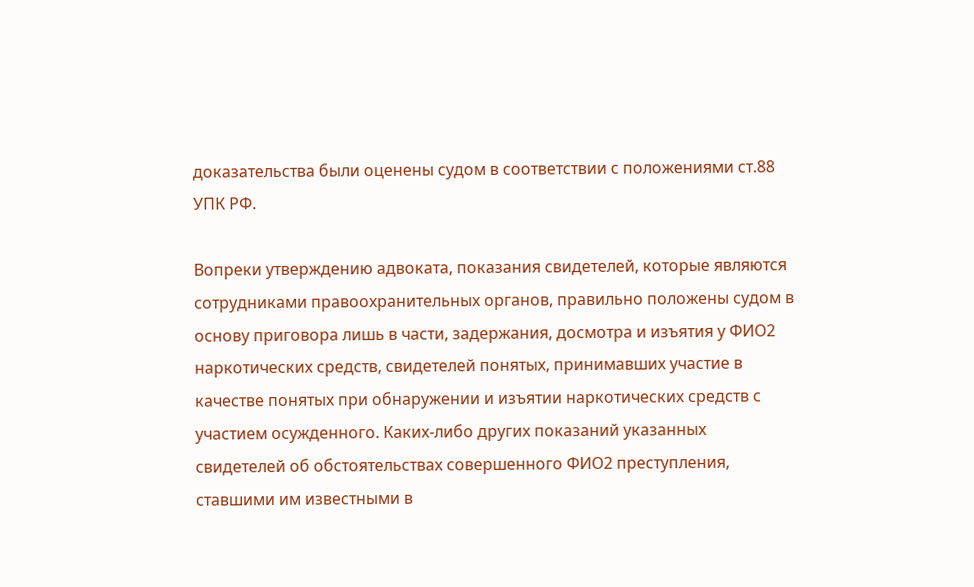доказательства были оценены судом в соответствии с положениями ст.88 УПК РФ.

Вопреки утверждению адвоката, показания свидетелей, которые являются сотрудниками правоохранительных органов, правильно положены судом в основу приговора лишь в части, задержания, досмотра и изъятия у ФИО2 наркотических средств, свидетелей понятых, принимавших участие в качестве понятых при обнаружении и изъятии наркотических средств с участием осужденного. Каких-либо других показаний указанных свидетелей об обстоятельствах совершенного ФИО2 преступления, ставшими им известными в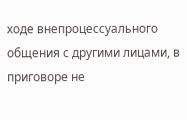ходе внепроцессуального общения с другими лицами, в приговоре не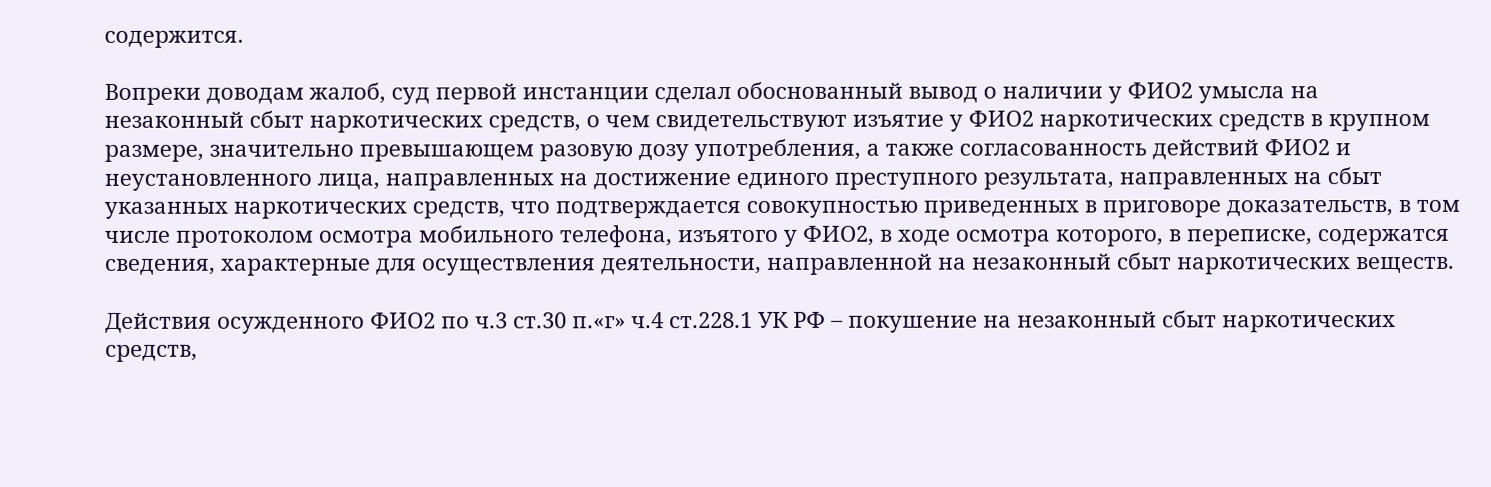содержится.

Вопреки доводам жалоб, суд первой инстанции сделал обоснованный вывод о наличии у ФИО2 умысла на незаконный сбыт наркотических средств, о чем свидетельствуют изъятие у ФИО2 наркотических средств в крупном размере, значительно превышающем разовую дозу употребления, а также согласованность действий ФИО2 и неустановленного лица, направленных на достижение единого преступного результата, направленных на сбыт указанных наркотических средств, что подтверждается совокупностью приведенных в приговоре доказательств, в том числе протоколом осмотра мобильного телефона, изъятого у ФИО2, в ходе осмотра которого, в переписке, содержатся сведения, характерные для осуществления деятельности, направленной на незаконный сбыт наркотических веществ.

Действия осужденного ФИО2 по ч.3 ст.30 п.«г» ч.4 ст.228.1 УК РФ – покушение на незаконный сбыт наркотических средств,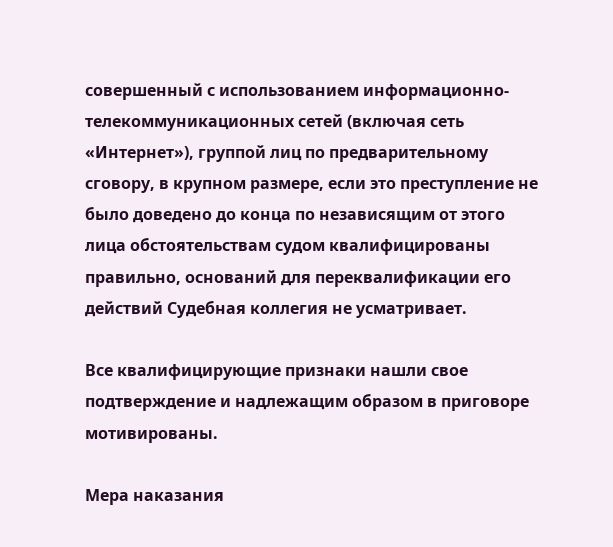совершенный с использованием информационно-телекоммуникационных сетей (включая сеть «Интернет»), группой лиц по предварительному сговору, в крупном размере, если это преступление не было доведено до конца по независящим от этого лица обстоятельствам судом квалифицированы правильно, оснований для переквалификации его действий Судебная коллегия не усматривает.

Все квалифицирующие признаки нашли свое подтверждение и надлежащим образом в приговоре мотивированы.

Мера наказания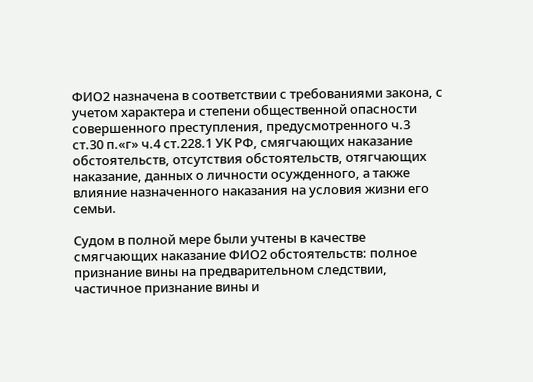ФИО2 назначена в соответствии с требованиями закона, с учетом характера и степени общественной опасности совершенного преступления, предусмотренного ч.3 ст.30 п.«г» ч.4 ст.228.1 УК РФ, смягчающих наказание обстоятельств, отсутствия обстоятельств, отягчающих наказание, данных о личности осужденного, а также влияние назначенного наказания на условия жизни его семьи.

Судом в полной мере были учтены в качестве смягчающих наказание ФИО2 обстоятельств: полное признание вины на предварительном следствии, частичное признание вины и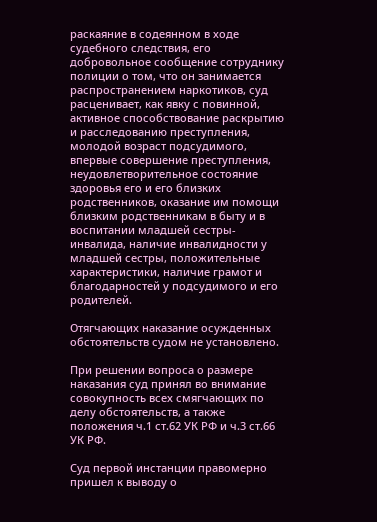раскаяние в содеянном в ходе судебного следствия, его добровольное сообщение сотруднику полиции о том, что он занимается распространением наркотиков, суд расценивает, как явку с повинной, активное способствование раскрытию и расследованию преступления, молодой возраст подсудимого, впервые совершение преступления, неудовлетворительное состояние здоровья его и его близких родственников, оказание им помощи близким родственникам в быту и в воспитании младшей сестры-инвалида, наличие инвалидности у младшей сестры, положительные характеристики, наличие грамот и благодарностей у подсудимого и его родителей.

Отягчающих наказание осужденных обстоятельств судом не установлено.

При решении вопроса о размере наказания суд принял во внимание совокупность всех смягчающих по делу обстоятельств, а также положения ч.1 ст.62 УК РФ и ч.3 ст.66 УК РФ.

Суд первой инстанции правомерно пришел к выводу о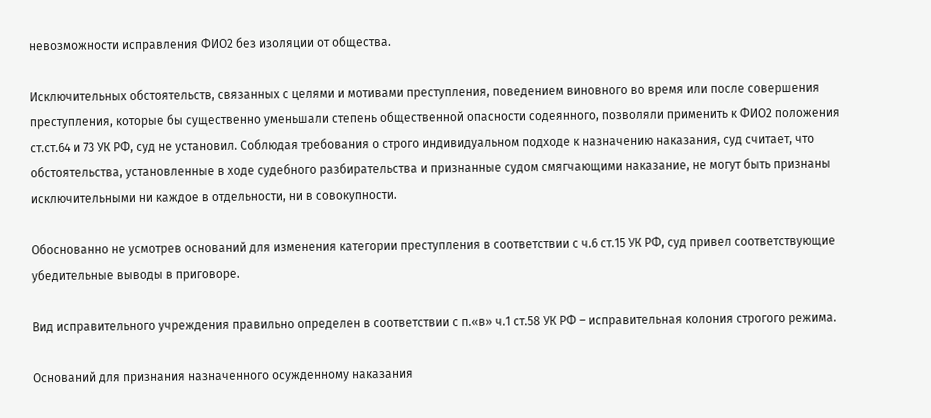невозможности исправления ФИО2 без изоляции от общества.

Исключительных обстоятельств, связанных с целями и мотивами преступления, поведением виновного во время или после совершения преступления, которые бы существенно уменьшали степень общественной опасности содеянного, позволяли применить к ФИО2 положения ст.ст.64 и 73 УК РФ, суд не установил. Соблюдая требования о строго индивидуальном подходе к назначению наказания, суд считает, что обстоятельства, установленные в ходе судебного разбирательства и признанные судом смягчающими наказание, не могут быть признаны исключительными ни каждое в отдельности, ни в совокупности.

Обоснованно не усмотрев оснований для изменения категории преступления в соответствии с ч.6 ст.15 УК РФ, суд привел соответствующие убедительные выводы в приговоре.

Вид исправительного учреждения правильно определен в соответствии с п.«в» ч.1 ст.58 УК РФ – исправительная колония строгого режима.

Оснований для признания назначенного осужденному наказания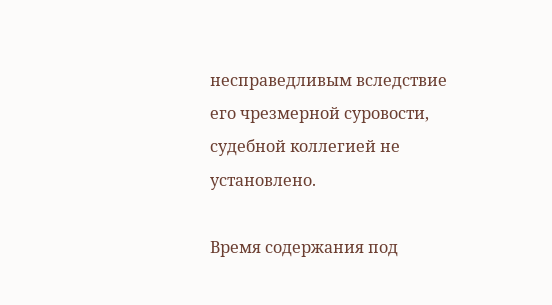несправедливым вследствие его чрезмерной суровости, судебной коллегией не установлено.

Время содержания под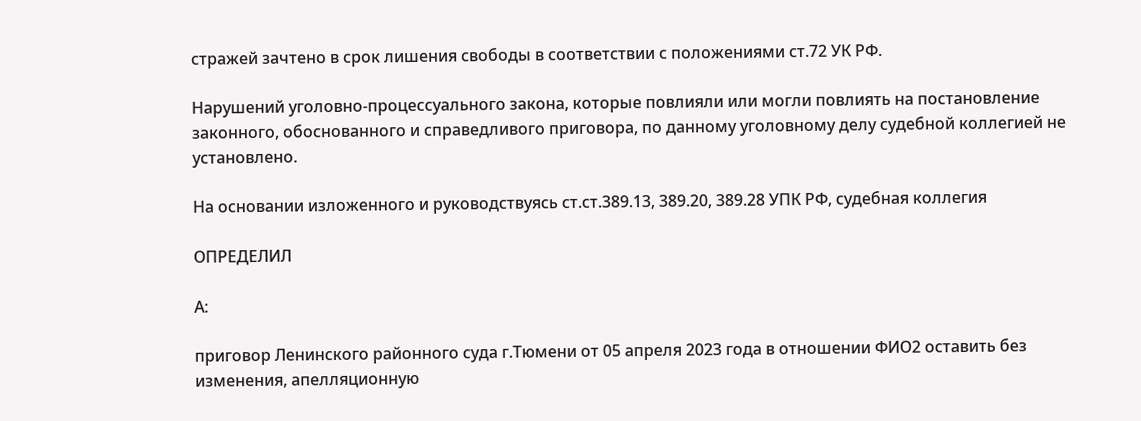стражей зачтено в срок лишения свободы в соответствии с положениями ст.72 УК РФ.

Нарушений уголовно-процессуального закона, которые повлияли или могли повлиять на постановление законного, обоснованного и справедливого приговора, по данному уголовному делу судебной коллегией не установлено.

На основании изложенного и руководствуясь ст.ст.389.13, 389.20, 389.28 УПК РФ, судебная коллегия

ОПРЕДЕЛИЛ

А:

приговор Ленинского районного суда г.Тюмени от 05 апреля 2023 года в отношении ФИО2 оставить без изменения, апелляционную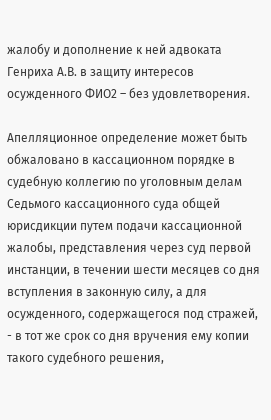жалобу и дополнение к ней адвоката Генриха А.В. в защиту интересов осужденного ФИО2 – без удовлетворения.

Апелляционное определение может быть обжаловано в кассационном порядке в судебную коллегию по уголовным делам Седьмого кассационного суда общей юрисдикции путем подачи кассационной жалобы, представления через суд первой инстанции, в течении шести месяцев со дня вступления в законную силу, а для осужденного, содержащегося под стражей, - в тот же срок со дня вручения ему копии такого судебного решения,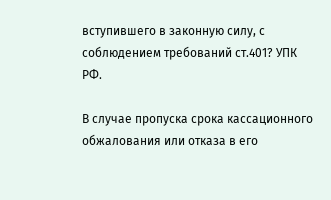вступившего в законную силу, с соблюдением требований ст.401? УПК РФ.

В случае пропуска срока кассационного обжалования или отказа в его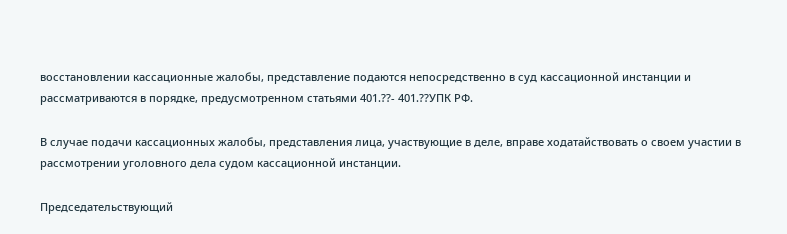восстановлении кассационные жалобы, представление подаются непосредственно в суд кассационной инстанции и рассматриваются в порядке, предусмотренном статьями 401.??- 401.??УПК РФ.

В случае подачи кассационных жалобы, представления лица, участвующие в деле, вправе ходатайствовать о своем участии в рассмотрении уголовного дела судом кассационной инстанции.

Председательствующий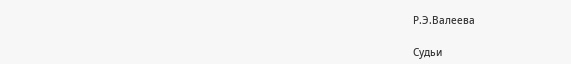Р.Э.Валеева

Судьи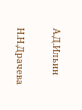А.Д.Ильин

Н.Н.Драчева